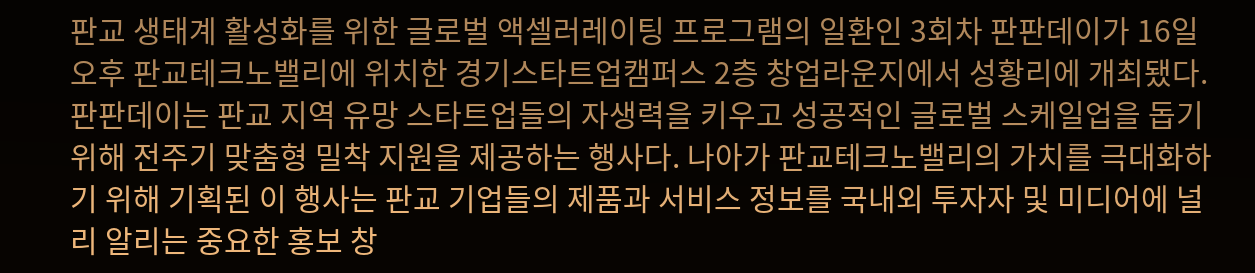판교 생태계 활성화를 위한 글로벌 액셀러레이팅 프로그램의 일환인 3회차 판판데이가 16일 오후 판교테크노밸리에 위치한 경기스타트업캠퍼스 2층 창업라운지에서 성황리에 개최됐다.
판판데이는 판교 지역 유망 스타트업들의 자생력을 키우고 성공적인 글로벌 스케일업을 돕기 위해 전주기 맞춤형 밀착 지원을 제공하는 행사다. 나아가 판교테크노밸리의 가치를 극대화하기 위해 기획된 이 행사는 판교 기업들의 제품과 서비스 정보를 국내외 투자자 및 미디어에 널리 알리는 중요한 홍보 창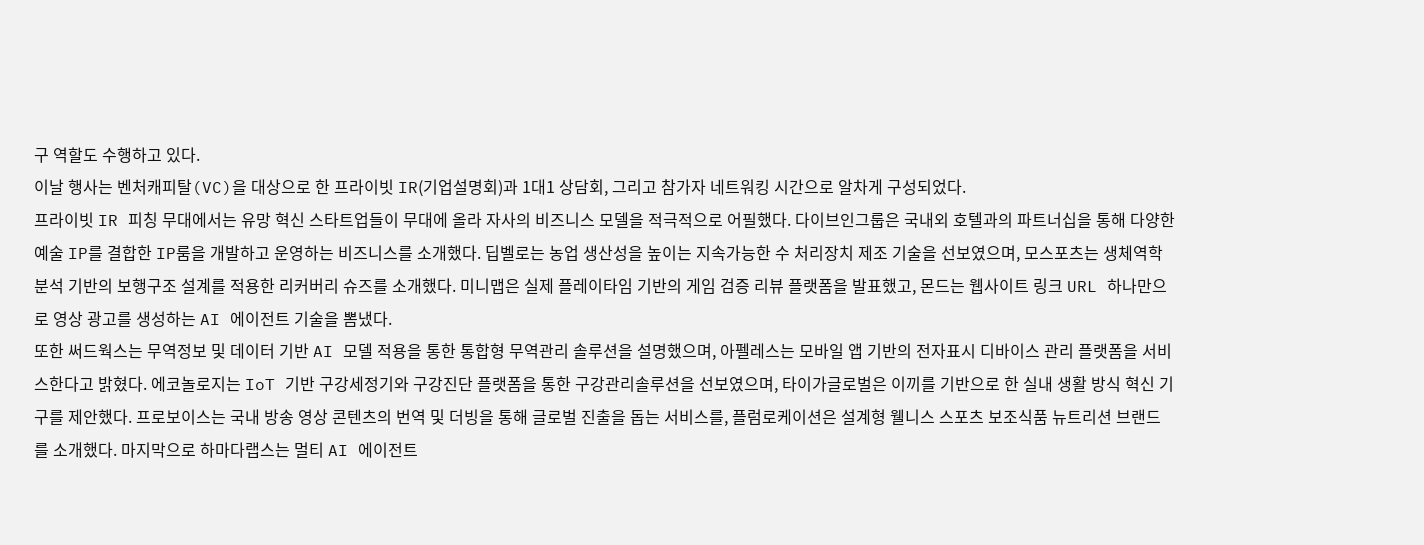구 역할도 수행하고 있다.
이날 행사는 벤처캐피탈(VC)을 대상으로 한 프라이빗 IR(기업설명회)과 1대1 상담회, 그리고 참가자 네트워킹 시간으로 알차게 구성되었다.
프라이빗 IR 피칭 무대에서는 유망 혁신 스타트업들이 무대에 올라 자사의 비즈니스 모델을 적극적으로 어필했다. 다이브인그룹은 국내외 호텔과의 파트너십을 통해 다양한 예술 IP를 결합한 IP룸을 개발하고 운영하는 비즈니스를 소개했다. 딥벨로는 농업 생산성을 높이는 지속가능한 수 처리장치 제조 기술을 선보였으며, 모스포츠는 생체역학 분석 기반의 보행구조 설계를 적용한 리커버리 슈즈를 소개했다. 미니맵은 실제 플레이타임 기반의 게임 검증 리뷰 플랫폼을 발표했고, 몬드는 웹사이트 링크 URL 하나만으로 영상 광고를 생성하는 AI 에이전트 기술을 뽐냈다.
또한 써드웍스는 무역정보 및 데이터 기반 AI 모델 적용을 통한 통합형 무역관리 솔루션을 설명했으며, 아펠레스는 모바일 앱 기반의 전자표시 디바이스 관리 플랫폼을 서비스한다고 밝혔다. 에코놀로지는 IoT 기반 구강세정기와 구강진단 플랫폼을 통한 구강관리솔루션을 선보였으며, 타이가글로벌은 이끼를 기반으로 한 실내 생활 방식 혁신 기구를 제안했다. 프로보이스는 국내 방송 영상 콘텐츠의 번역 및 더빙을 통해 글로벌 진출을 돕는 서비스를, 플럼로케이션은 설계형 웰니스 스포츠 보조식품 뉴트리션 브랜드를 소개했다. 마지막으로 하마다랩스는 멀티 AI 에이전트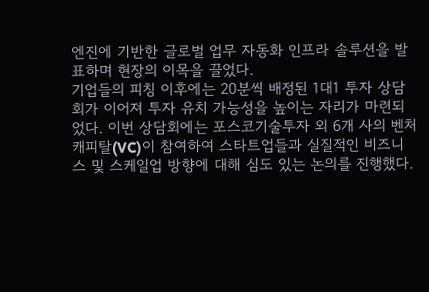엔진에 기반한 글로벌 업무 자동화 인프라 솔루션을 발표하며 현장의 이목을 끌었다.
기업들의 피칭 이후에는 20분씩 배정된 1대1 투자 상담회가 이어져 투자 유치 가능성을 높이는 자리가 마련되었다. 이번 상담회에는 포스코기술투자 외 6개 사의 벤처캐피탈(VC)이 참여하여 스타트업들과 실질적인 비즈니스 및 스케일업 방향에 대해 심도 있는 논의를 진행했다.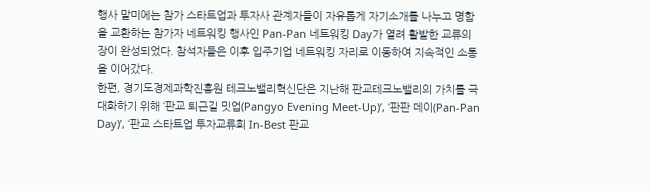행사 말미에는 참가 스타트업과 투자사 관계자들이 자유롭게 자기소개를 나누고 명함을 교환하는 참가자 네트워킹 행사인 Pan-Pan 네트워킹 Day가 열려 활발한 교류의 장이 완성되었다. 참석자들은 이후 입주기업 네트워킹 자리로 이동하여 지속적인 소통을 이어갔다.
한편, 경기도경제과학진흥원 테크노밸리혁신단은 지난해 판교테크노밸리의 가치를 극대화하기 위해 ‘판교 퇴근길 밋업(Pangyo Evening Meet-Up)’, ‘판판 데이(Pan-Pan Day)’, ‘판교 스타트업 투자교류회 In-Best 판교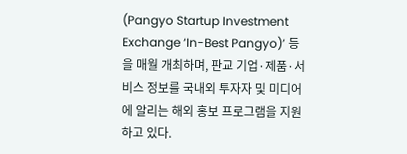(Pangyo Startup Investment Exchange ‘In-Best Pangyo)’ 등을 매월 개최하며, 판교 기업·제품·서비스 정보를 국내외 투자자 및 미디어에 알리는 해외 홍보 프로그램을 지원하고 있다.